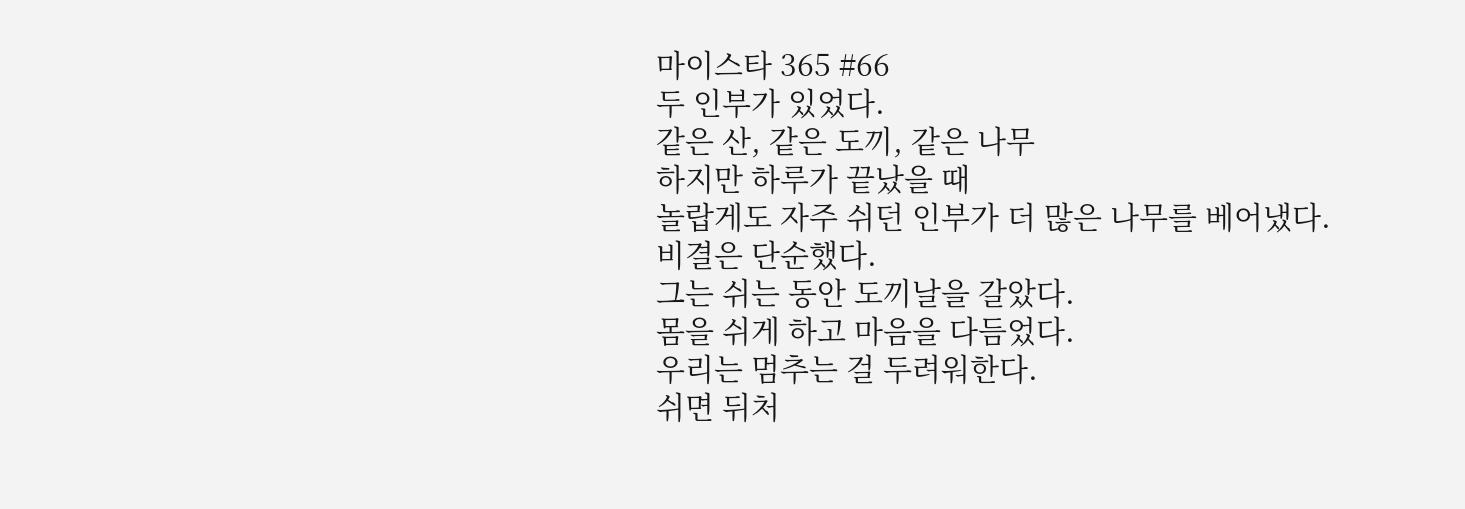마이스타 365 #66
두 인부가 있었다.
같은 산, 같은 도끼, 같은 나무
하지만 하루가 끝났을 때
놀랍게도 자주 쉬던 인부가 더 많은 나무를 베어냈다.
비결은 단순했다.
그는 쉬는 동안 도끼날을 갈았다.
몸을 쉬게 하고 마음을 다듬었다.
우리는 멈추는 걸 두려워한다.
쉬면 뒤처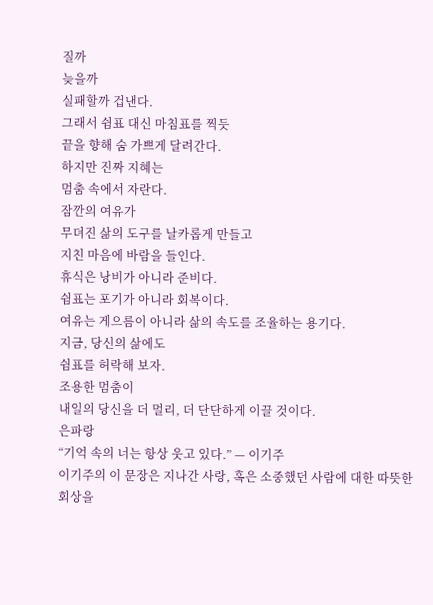질까
늦을까
실패할까 겁낸다.
그래서 쉼표 대신 마침표를 찍듯
끝을 향해 숨 가쁘게 달려간다.
하지만 진짜 지혜는
멈춤 속에서 자란다.
잠깐의 여유가
무뎌진 삶의 도구를 날카롭게 만들고
지친 마음에 바람을 들인다.
휴식은 낭비가 아니라 준비다.
쉼표는 포기가 아니라 회복이다.
여유는 게으름이 아니라 삶의 속도를 조율하는 용기다.
지금, 당신의 삶에도
쉼표를 허락해 보자.
조용한 멈춤이
내일의 당신을 더 멀리, 더 단단하게 이끌 것이다.
은파랑
“기억 속의 너는 항상 웃고 있다.” — 이기주
이기주의 이 문장은 지나간 사랑, 혹은 소중했던 사람에 대한 따뜻한 회상을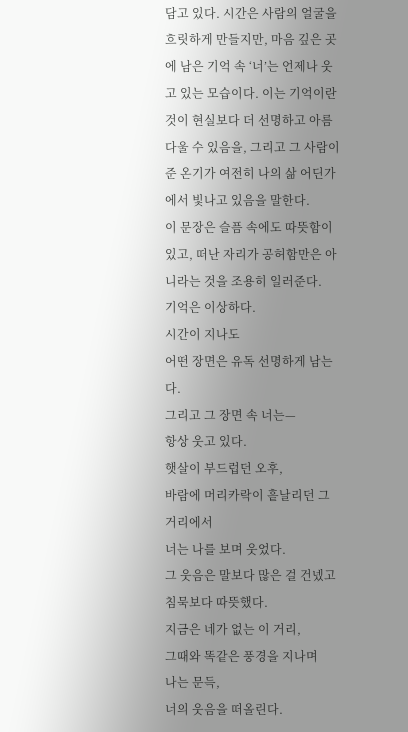담고 있다. 시간은 사람의 얼굴을 흐릿하게 만들지만, 마음 깊은 곳에 남은 기억 속 ‘너’는 언제나 웃고 있는 모습이다. 이는 기억이란 것이 현실보다 더 선명하고 아름다울 수 있음을, 그리고 그 사람이 준 온기가 여전히 나의 삶 어딘가에서 빛나고 있음을 말한다.
이 문장은 슬픔 속에도 따뜻함이 있고, 떠난 자리가 공허함만은 아니라는 것을 조용히 일러준다.
기억은 이상하다.
시간이 지나도
어떤 장면은 유독 선명하게 남는다.
그리고 그 장면 속 너는—
항상 웃고 있다.
햇살이 부드럽던 오후,
바람에 머리카락이 흩날리던 그 거리에서
너는 나를 보며 웃었다.
그 웃음은 말보다 많은 걸 건넸고
침묵보다 따뜻했다.
지금은 네가 없는 이 거리,
그때와 똑같은 풍경을 지나며
나는 문득,
너의 웃음을 떠올린다.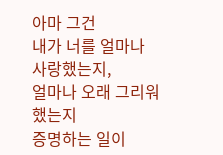아마 그건
내가 너를 얼마나 사랑했는지,
얼마나 오래 그리워했는지
증명하는 일이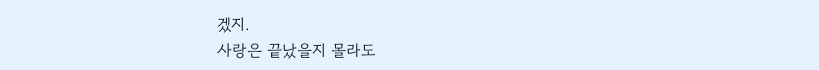겠지.
사랑은 끝났을지 몰라도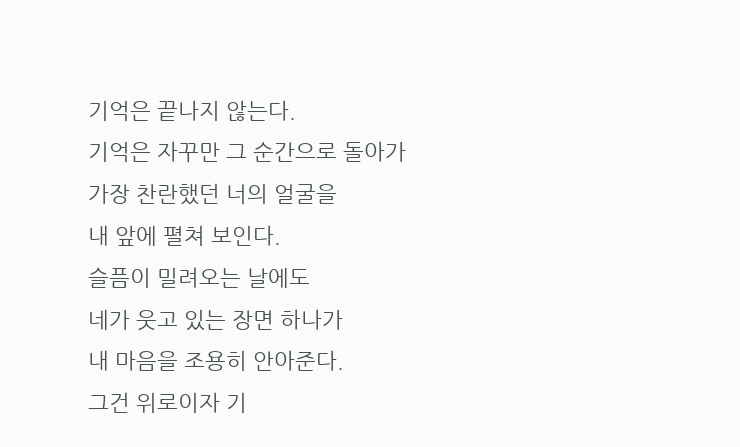기억은 끝나지 않는다.
기억은 자꾸만 그 순간으로 돌아가
가장 찬란했던 너의 얼굴을
내 앞에 펼쳐 보인다.
슬픔이 밀려오는 날에도
네가 웃고 있는 장면 하나가
내 마음을 조용히 안아준다.
그건 위로이자 기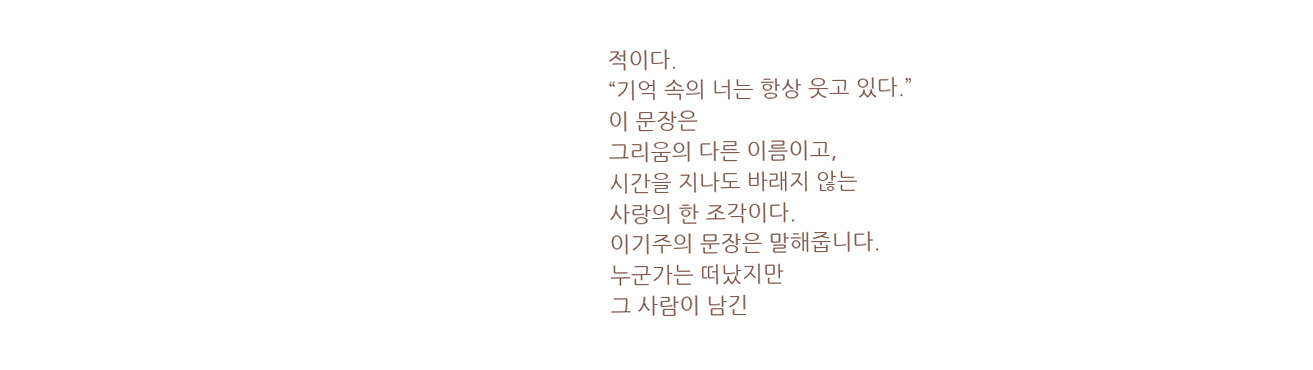적이다.
“기억 속의 너는 항상 웃고 있다.”
이 문장은
그리움의 다른 이름이고,
시간을 지나도 바래지 않는
사랑의 한 조각이다.
이기주의 문장은 말해줍니다.
누군가는 떠났지만
그 사람이 남긴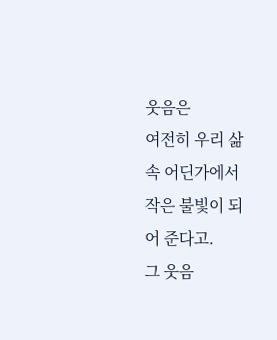웃음은
여전히 우리 삶 속 어딘가에서
작은 불빛이 되어 준다고.
그 웃음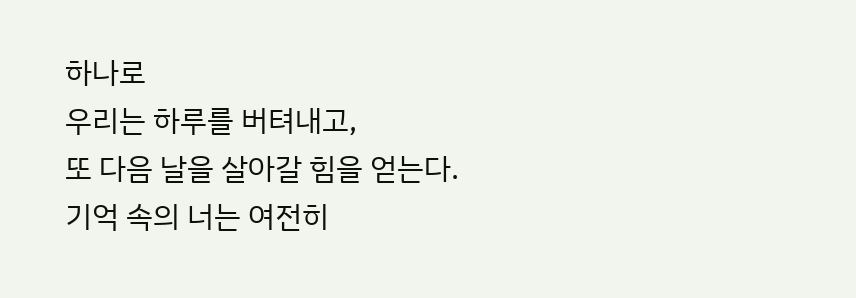하나로
우리는 하루를 버텨내고,
또 다음 날을 살아갈 힘을 얻는다.
기억 속의 너는 여전히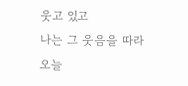웃고 있고
나는 그 웃음을 따라
오늘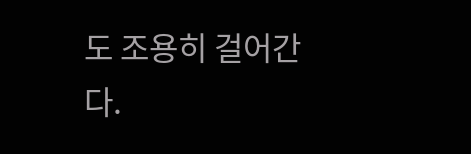도 조용히 걸어간다.